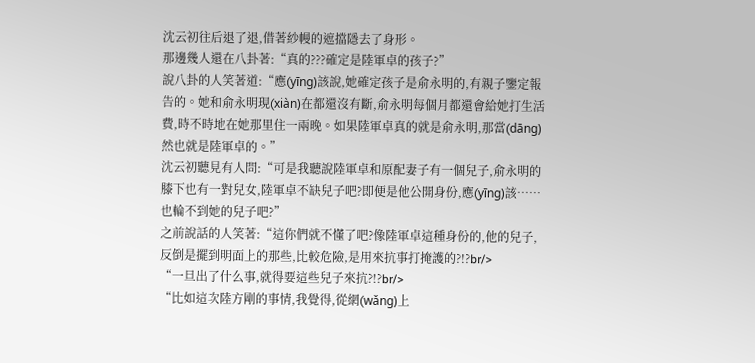沈云初往后退了退,借著紗幔的遮擋隱去了身形。
那邊幾人還在八卦著:“真的???確定是陸軍卓的孩子?”
說八卦的人笑著道:“應(yīng)該說,她確定孩子是俞永明的,有親子鑒定報告的。她和俞永明現(xiàn)在都還沒有斷,俞永明每個月都還會給她打生活費,時不時地在她那里住一兩晚。如果陸軍卓真的就是俞永明,那當(dāng)然也就是陸軍卓的。”
沈云初聽見有人問:“可是我聽說陸軍卓和原配妻子有一個兒子,俞永明的膝下也有一對兒女,陸軍卓不缺兒子吧?即便是他公開身份,應(yīng)該……也輪不到她的兒子吧?”
之前說話的人笑著:“這你們就不懂了吧?像陸軍卓這種身份的,他的兒子,反倒是擺到明面上的那些,比較危險,是用來抗事打掩護的?!?br/>
“一旦出了什么事,就得要這些兒子來抗?!?br/>
“比如這次陸方剛的事情,我覺得,從網(wǎng)上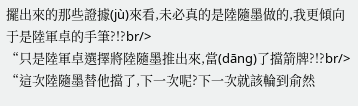擺出來的那些證據(jù)來看,未必真的是陸隨墨做的,我更傾向于是陸軍卓的手筆?!?br/>
“只是陸軍卓選擇將陸隨墨推出來,當(dāng)了擋箭牌?!?br/>
“這次陸隨墨替他擋了,下一次呢?下一次就該輪到俞然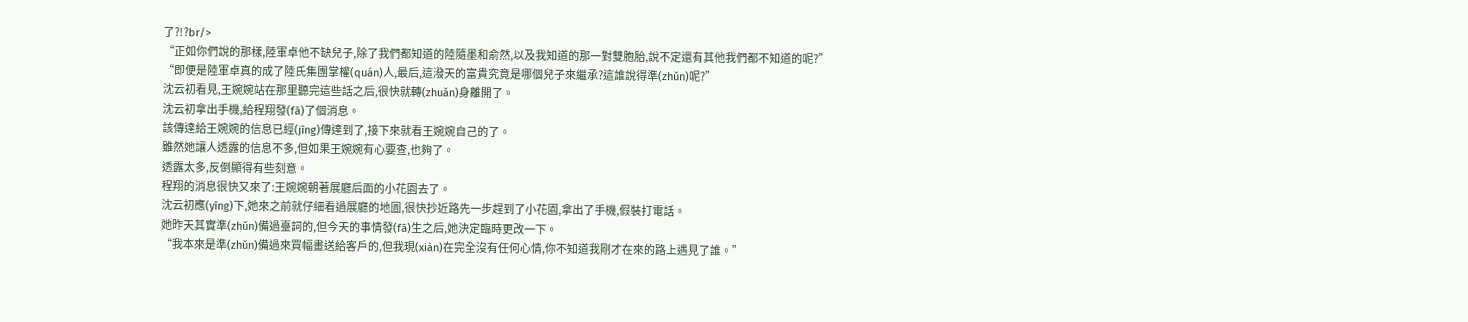了?!?br/>
“正如你們說的那樣,陸軍卓他不缺兒子,除了我們都知道的陸隨墨和俞然,以及我知道的那一對雙胞胎,說不定還有其他我們都不知道的呢?”
“即便是陸軍卓真的成了陸氏集團掌權(quán)人,最后,這潑天的富貴究竟是哪個兒子來繼承?這誰說得準(zhǔn)呢?”
沈云初看見,王婉婉站在那里聽完這些話之后,很快就轉(zhuǎn)身離開了。
沈云初拿出手機,給程翔發(fā)了個消息。
該傳達給王婉婉的信息已經(jīng)傳達到了,接下來就看王婉婉自己的了。
雖然她讓人透露的信息不多,但如果王婉婉有心要查,也夠了。
透露太多,反倒顯得有些刻意。
程翔的消息很快又來了:王婉婉朝著展廳后面的小花園去了。
沈云初應(yīng)下,她來之前就仔細看過展廳的地圖,很快抄近路先一步趕到了小花園,拿出了手機,假裝打電話。
她昨天其實準(zhǔn)備過臺詞的,但今天的事情發(fā)生之后,她決定臨時更改一下。
“我本來是準(zhǔn)備過來買幅畫送給客戶的,但我現(xiàn)在完全沒有任何心情,你不知道我剛才在來的路上遇見了誰。”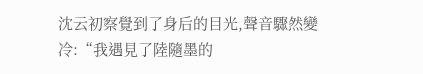沈云初察覺到了身后的目光,聲音驟然變冷:“我遇見了陸隨墨的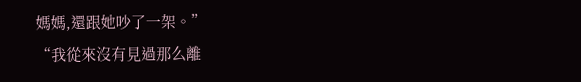媽媽,還跟她吵了一架。”
“我從來沒有見過那么離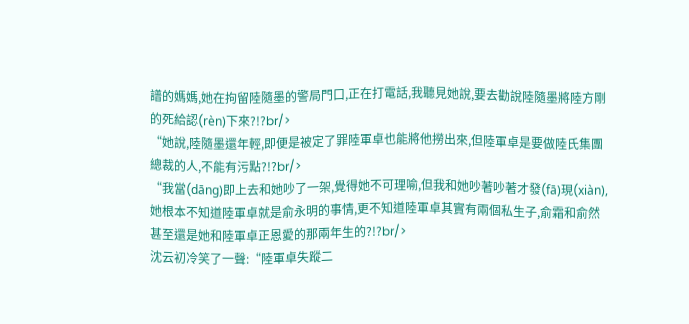譜的媽媽,她在拘留陸隨墨的警局門口,正在打電話,我聽見她說,要去勸說陸隨墨將陸方剛的死給認(rèn)下來?!?br/>
“她說,陸隨墨還年輕,即便是被定了罪陸軍卓也能將他撈出來,但陸軍卓是要做陸氏集團總裁的人,不能有污點?!?br/>
“我當(dāng)即上去和她吵了一架,覺得她不可理喻,但我和她吵著吵著才發(fā)現(xiàn),她根本不知道陸軍卓就是俞永明的事情,更不知道陸軍卓其實有兩個私生子,俞霜和俞然甚至還是她和陸軍卓正恩愛的那兩年生的?!?br/>
沈云初冷笑了一聲:“陸軍卓失蹤二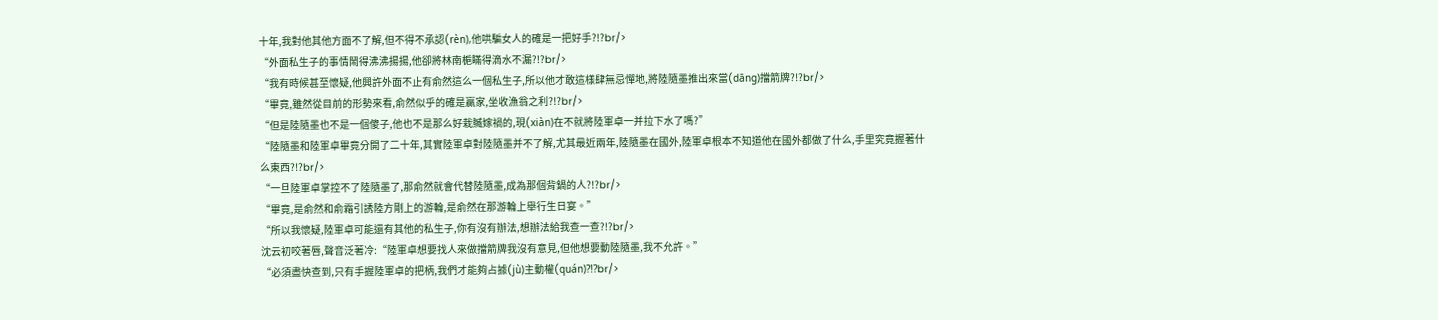十年,我對他其他方面不了解,但不得不承認(rèn),他哄騙女人的確是一把好手?!?br/>
“外面私生子的事情鬧得沸沸揚揚,他卻將林南梔瞞得滴水不漏?!?br/>
“我有時候甚至懷疑,他興許外面不止有俞然這么一個私生子,所以他才敢這樣肆無忌憚地,將陸隨墨推出來當(dāng)擋箭牌?!?br/>
“畢竟,雖然從目前的形勢來看,俞然似乎的確是贏家,坐收漁翁之利?!?br/>
“但是陸隨墨也不是一個傻子,他也不是那么好栽贓嫁禍的,現(xiàn)在不就將陸軍卓一并拉下水了嗎?”
“陸隨墨和陸軍卓畢竟分開了二十年,其實陸軍卓對陸隨墨并不了解,尤其最近兩年,陸隨墨在國外,陸軍卓根本不知道他在國外都做了什么,手里究竟握著什么東西?!?br/>
“一旦陸軍卓掌控不了陸隨墨了,那俞然就會代替陸隨墨,成為那個背鍋的人?!?br/>
“畢竟,是俞然和俞霜引誘陸方剛上的游輪,是俞然在那游輪上舉行生日宴。”
“所以我懷疑,陸軍卓可能還有其他的私生子,你有沒有辦法,想辦法給我查一查?!?br/>
沈云初咬著唇,聲音泛著冷:“陸軍卓想要找人來做擋箭牌我沒有意見,但他想要動陸隨墨,我不允許。”
“必須盡快查到,只有手握陸軍卓的把柄,我們才能夠占據(jù)主動權(quán)?!?br/>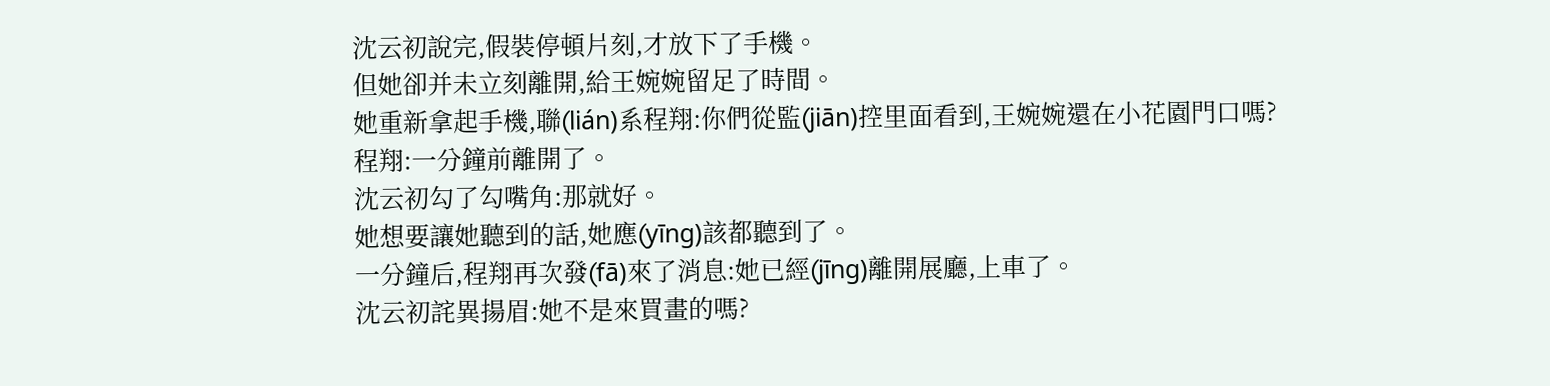沈云初說完,假裝停頓片刻,才放下了手機。
但她卻并未立刻離開,給王婉婉留足了時間。
她重新拿起手機,聯(lián)系程翔:你們從監(jiān)控里面看到,王婉婉還在小花園門口嗎?
程翔:一分鐘前離開了。
沈云初勾了勾嘴角:那就好。
她想要讓她聽到的話,她應(yīng)該都聽到了。
一分鐘后,程翔再次發(fā)來了消息:她已經(jīng)離開展廳,上車了。
沈云初詫異揚眉:她不是來買畫的嗎?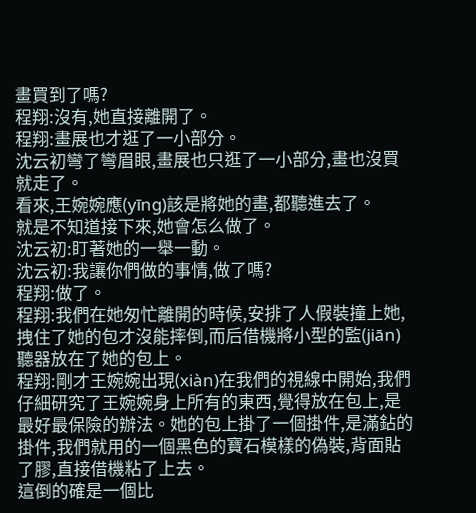畫買到了嗎?
程翔:沒有,她直接離開了。
程翔:畫展也才逛了一小部分。
沈云初彎了彎眉眼,畫展也只逛了一小部分,畫也沒買就走了。
看來,王婉婉應(yīng)該是將她的畫,都聽進去了。
就是不知道接下來,她會怎么做了。
沈云初:盯著她的一舉一動。
沈云初:我讓你們做的事情,做了嗎?
程翔:做了。
程翔:我們在她匆忙離開的時候,安排了人假裝撞上她,拽住了她的包才沒能摔倒,而后借機將小型的監(jiān)聽器放在了她的包上。
程翔:剛才王婉婉出現(xiàn)在我們的視線中開始,我們仔細研究了王婉婉身上所有的東西,覺得放在包上,是最好最保險的辦法。她的包上掛了一個掛件,是滿鉆的掛件,我們就用的一個黑色的寶石模樣的偽裝,背面貼了膠,直接借機粘了上去。
這倒的確是一個比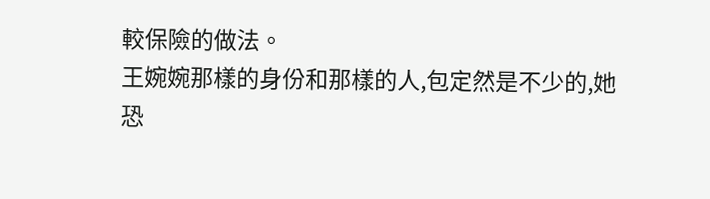較保險的做法。
王婉婉那樣的身份和那樣的人,包定然是不少的,她恐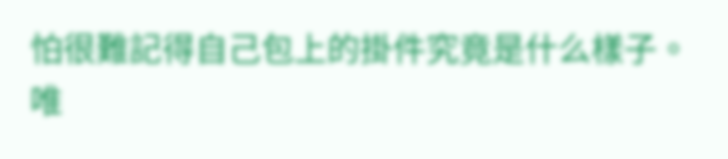怕很難記得自己包上的掛件究竟是什么樣子。
唯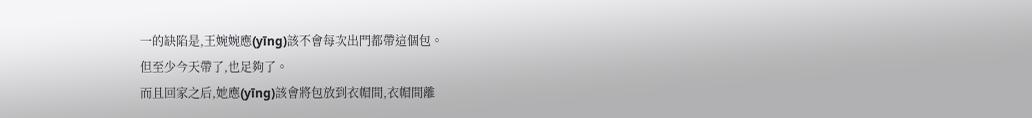一的缺陷是,王婉婉應(yīng)該不會每次出門都帶這個包。
但至少今天帶了,也足夠了。
而且回家之后,她應(yīng)該會將包放到衣帽間,衣帽間離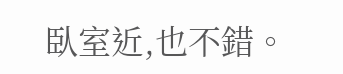臥室近,也不錯。